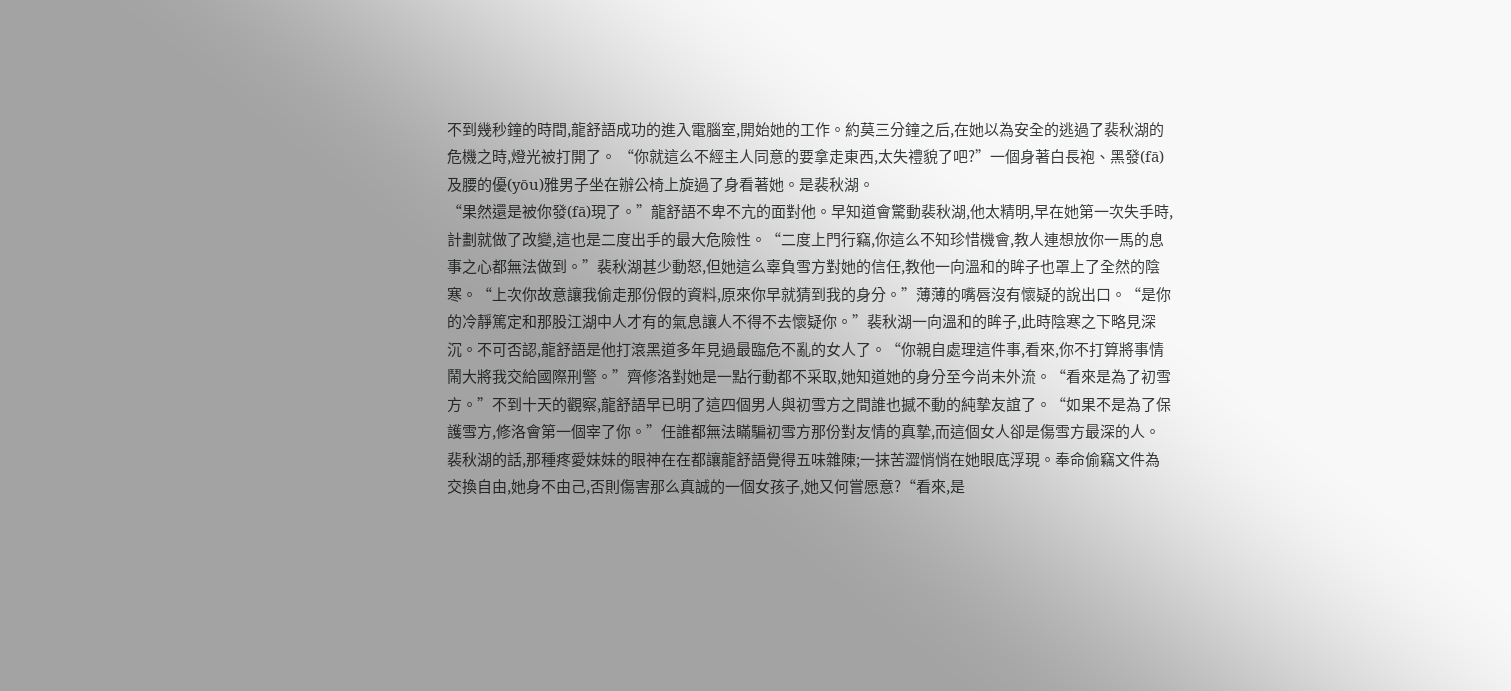不到幾秒鐘的時間,龍舒語成功的進入電腦室,開始她的工作。約莫三分鐘之后,在她以為安全的逃過了裴秋湖的危機之時,燈光被打開了。 “你就這么不經主人同意的要拿走東西,太失禮貌了吧?”一個身著白長袍、黑發(fā)及腰的優(yōu)雅男子坐在辦公椅上旋過了身看著她。是裴秋湖。
“果然還是被你發(fā)現了。”龍舒語不卑不亢的面對他。早知道會驚動裴秋湖,他太精明,早在她第一次失手時,計劃就做了改變,這也是二度出手的最大危險性。“二度上門行竊,你這么不知珍惜機會,教人連想放你一馬的息事之心都無法做到。”裴秋湖甚少動怒,但她這么辜負雪方對她的信任,教他一向溫和的眸子也罩上了全然的陰寒。“上次你故意讓我偷走那份假的資料,原來你早就猜到我的身分。”薄薄的嘴唇沒有懷疑的說出口。“是你的冷靜篤定和那股江湖中人才有的氣息讓人不得不去懷疑你。”裴秋湖一向溫和的眸子,此時陰寒之下略見深沉。不可否認,龍舒語是他打滾黑道多年見過最臨危不亂的女人了。“你親自處理這件事,看來,你不打算將事情鬧大將我交給國際刑警。”齊修洛對她是一點行動都不采取,她知道她的身分至今尚未外流。“看來是為了初雪方。”不到十天的觀察,龍舒語早已明了這四個男人與初雪方之間誰也撼不動的純摯友誼了。“如果不是為了保護雪方,修洛會第一個宰了你。”任誰都無法瞞騙初雪方那份對友情的真摯,而這個女人卻是傷雪方最深的人。裴秋湖的話,那種疼愛妹妹的眼神在在都讓龍舒語覺得五味雜陳;一抹苦澀悄悄在她眼底浮現。奉命偷竊文件為交換自由,她身不由己,否則傷害那么真誠的一個女孩子,她又何嘗愿意?“看來,是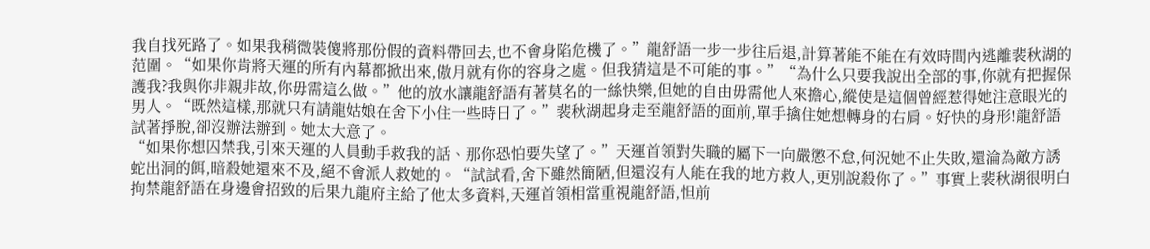我自找死路了。如果我稍微裝傻將那份假的資料帶回去,也不會身陷危機了。”龍舒語一步一步往后退,計算著能不能在有效時間內逃離裴秋湖的范圍。“如果你肯將天運的所有內幕都掀出來,傲月就有你的容身之處。但我猜這是不可能的事。”“為什么只要我說出全部的事,你就有把握保護我?我與你非親非故,你毋需這么做。”他的放水讓龍舒語有著莫名的一絲快樂,但她的自由毋需他人來擔心,縱使是這個曾經惹得她注意眼光的男人。“既然這樣,那就只有請龍姑娘在舍下小住一些時日了。”裴秋湖起身走至龍舒語的面前,單手擒住她想轉身的右肩。好快的身形!龍舒語試著掙脫,卻沒辦法辦到。她太大意了。
“如果你想囚禁我,引來天運的人員動手救我的話、那你恐怕要失望了。”天運首領對失職的屬下一向嚴懲不怠,何況她不止失敗,還淪為敵方誘蛇出洞的餌,暗殺她還來不及,絕不會派人救她的。“試試看,舍下雖然簡陋,但還沒有人能在我的地方救人,更別說殺你了。”事實上裴秋湖很明白拘禁龍舒語在身邊會招致的后果九龍府主給了他太多資料,天運首領相當重視龍舒語,怛前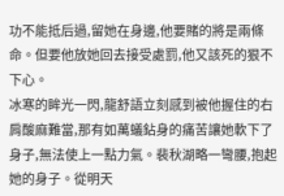功不能抵后過,留她在身邊,他要賭的將是兩條命。但要他放她回去接受處罰,他又該死的狠不下心。
冰寒的眸光一閃,龍舒語立刻感到被他握住的右肩酸麻難當,那有如萬蟻鉆身的痛苦讓她軟下了身子,無法使上一點力氣。裴秋湖略一彎腰,抱起她的身子。從明天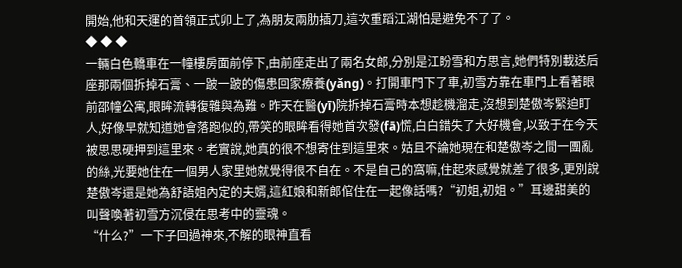開始,他和天運的首領正式卯上了,為朋友兩肋插刀,這次重蹈江湖怕是避免不了了。
◆ ◆ ◆
一輛白色轎車在一幢樓房面前停下,由前座走出了兩名女郎,分別是江盼雪和方思言,她們特別載送后座那兩個拆掉石膏、一跛一跛的傷患回家療養(yǎng)。打開車門下了車,初雪方靠在車門上看著眼前邵幢公寓,眼眸流轉復雜與為難。昨天在醫(yī)院拆掉石膏時本想趁機溜走,沒想到楚傲岑緊迫盯人,好像早就知道她會落跑似的,帶笑的眼眸看得她首次發(fā)慌,白白錯失了大好機會,以致于在今天被思思硬押到這里來。老實說,她真的很不想寄住到這里來。姑且不論她現在和楚傲岑之間一團亂的絲,光要她住在一個男人家里她就覺得很不自在。不是自己的窩嘛,住起來感覺就差了很多,更別說楚傲岑還是她為舒語姐內定的夫婿,這紅娘和新郎倌住在一起像話嗎?“初姐,初姐。”耳邊甜美的叫聲喚著初雪方沉侵在思考中的靈魂。
“什么?”一下子回過神來,不解的眼神直看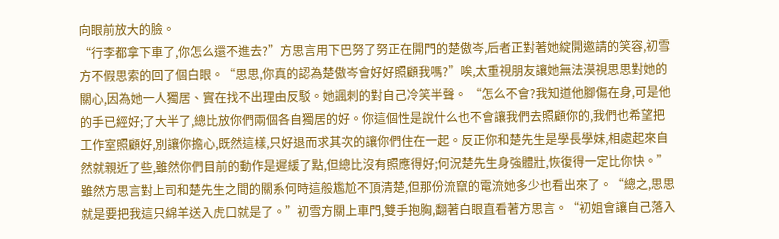向眼前放大的臉。
“行李都拿下車了,你怎么還不進去?”方思言用下巴努了努正在開門的楚傲岑,后者正對著她綻開邀請的笑容,初雪方不假思索的回了個白眼。“思思,你真的認為楚傲岑會好好照顧我嗎?”唉,太重視朋友讓她無法漠視思思對她的關心,因為她一人獨居、實在找不出理由反駁。她諷刺的對自己冷笑半聲。 “怎么不會?我知道他腳傷在身,可是他的手已經好;了大半了,總比放你們兩個各自獨居的好。你這個性是說什么也不會讓我們去照顧你的,我們也希望把工作室照顧好,別讓你擔心,既然這樣,只好退而求其次的讓你們住在一起。反正你和楚先生是學長學妹,相處起來自然就親近了些,雖然你們目前的動作是遲緩了點,但總比沒有照應得好;何況楚先生身強體壯,恢復得一定比你快。”雖然方思言對上司和楚先生之間的關系何時這般尷尬不頂清楚,但那份流竄的電流她多少也看出來了。“總之,思思就是要把我這只綿羊送入虎口就是了。”初雪方關上車門,雙手抱胸,翻著白眼直看著方思言。“初姐會讓自己落入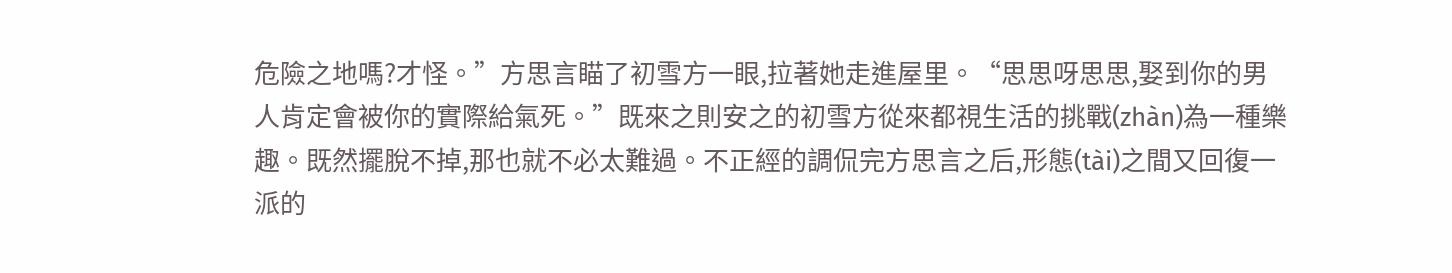危險之地嗎?才怪。”方思言瞄了初雪方一眼,拉著她走進屋里。“思思呀思思,娶到你的男人肯定會被你的實際給氣死。”既來之則安之的初雪方從來都視生活的挑戰(zhàn)為一種樂趣。既然擺脫不掉,那也就不必太難過。不正經的調侃完方思言之后,形態(tài)之間又回復一派的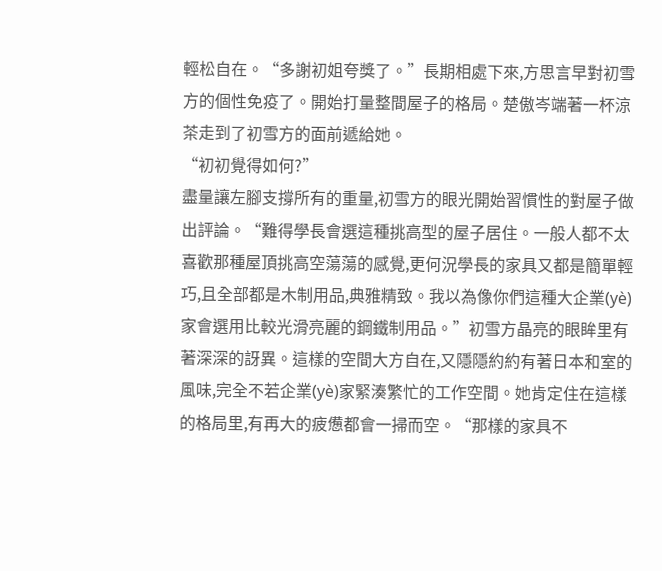輕松自在。“多謝初姐夸獎了。”長期相處下來,方思言早對初雪方的個性免疫了。開始打量整間屋子的格局。楚傲岑端著一杯涼茶走到了初雪方的面前遞給她。
“初初覺得如何?”
盡量讓左腳支撐所有的重量,初雪方的眼光開始習慣性的對屋子做出評論。“難得學長會選這種挑高型的屋子居住。一般人都不太喜歡那種屋頂挑高空蕩蕩的感覺,更何況學長的家具又都是簡單輕巧,且全部都是木制用品,典雅精致。我以為像你們這種大企業(yè)家會選用比較光滑亮麗的鋼鐵制用品。”初雪方晶亮的眼眸里有著深深的訝異。這樣的空間大方自在,又隱隱約約有著日本和室的風味,完全不若企業(yè)家緊湊繁忙的工作空間。她肯定住在這樣的格局里,有再大的疲憊都會一掃而空。“那樣的家具不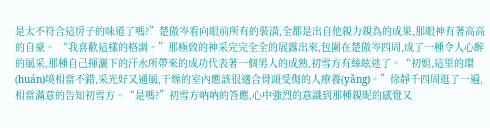是太不符合這房子的味道了嗎?”楚傲岑看向眼前所有的裝潢,全都是出自他親力親為的成果,那眼神有著高高的自豪。 “我喜歡這樣的格調。”那極致的神采完完全全的展露出來,包圍在楚傲岑四周,成了一種令人心醉的風采,那種自己揮灑下的汗水所帶來的成功代表著一個男人的成熟,初雪方有絲眩迷了。“初姐,這里的環(huán)境相當不錯,采光好又通風,干燥的室內應該很適合骨頭受傷的人療養(yǎng)。”徐靜千四周逛了一遍,相當滿意的告知初雪方。“是嗎?”初雪方吶吶的答應,心中強烈的意識到那種親昵的感覺又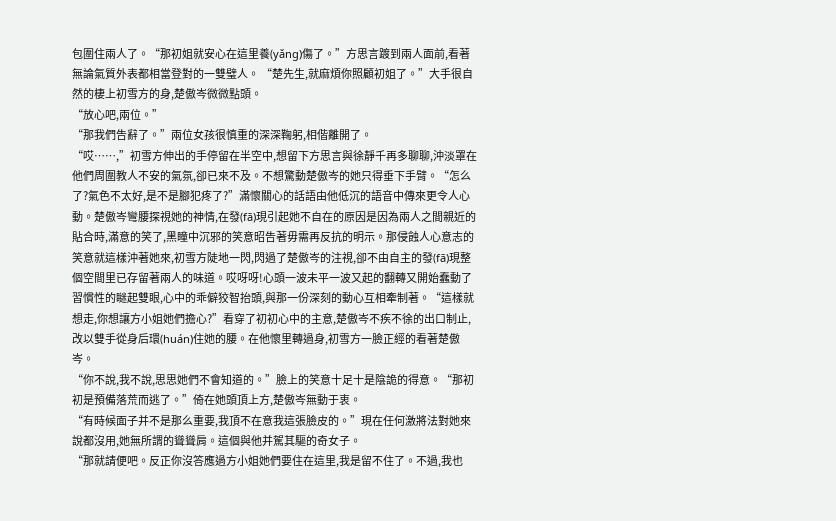包圍住兩人了。“那初姐就安心在這里養(yǎng)傷了。”方思言踱到兩人面前,看著無論氣質外表都相當登對的一雙璧人。 “楚先生,就麻煩你照顧初姐了。”大手很自然的棲上初雪方的身,楚傲岑微微點頭。
“放心吧,兩位。”
“那我們告辭了。”兩位女孩很慎重的深深鞠躬,相偕離開了。
“哎……,”初雪方伸出的手停留在半空中,想留下方思言與徐靜千再多聊聊,沖淡罩在他們周圍教人不安的氣氛,卻已來不及。不想驚動楚傲岑的她只得垂下手臂。“怎么了?氣色不太好,是不是腳犯疼了?”滿懷關心的話語由他低沉的語音中傳來更令人心動。楚傲岑彎腰探視她的神情,在發(fā)現引起她不自在的原因是因為兩人之間親近的貼合時,滿意的笑了,黑瞳中沉邪的笑意昭告著毋需再反抗的明示。那侵蝕人心意志的笑意就這樣沖著她來,初雪方陡地一閃,閃過了楚傲岑的注視,卻不由自主的發(fā)現整個空間里已存留著兩人的味道。哎呀呀!心頭一波未平一波又起的翻轉又開始蠢動了習慣性的瞇起雙眼,心中的乖僻狡智抬頭,與那一份深刻的動心互相牽制著。“這樣就想走,你想讓方小姐她們擔心?”看穿了初初心中的主意,楚傲岑不疾不徐的出口制止,改以雙手從身后環(huán)住她的腰。在他懷里轉過身,初雪方一臉正經的看著楚傲岑。
“你不說,我不說,思思她們不會知道的。”臉上的笑意十足十是陰詭的得意。“那初初是預備落荒而逃了。”倚在她頭頂上方,楚傲岑無動于衷。
“有時候面子并不是那么重要,我頂不在意我這張臉皮的。”現在任何激將法對她來說都沒用,她無所謂的聳聳肩。這個與他并駕其驅的奇女子。
“那就請便吧。反正你沒答應過方小姐她們要住在這里,我是留不住了。不過,我也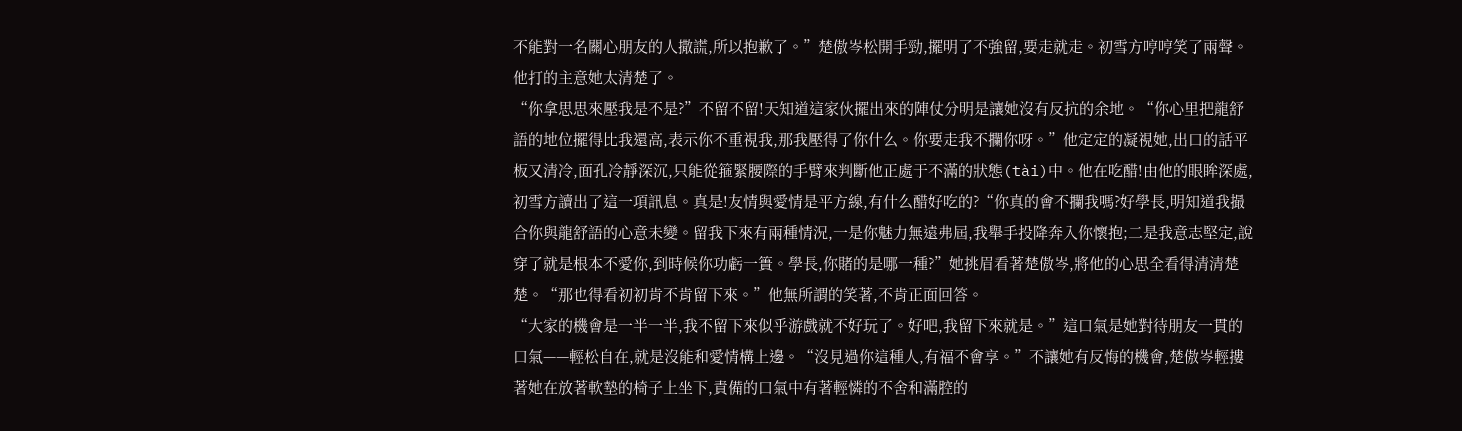不能對一名關心朋友的人撒謊,所以抱歉了。”楚傲岑松開手勁,擺明了不強留,要走就走。初雪方哼哼笑了兩聲。他打的主意她太清楚了。
“你拿思思來壓我是不是?”不留不留!天知道這家伙擺出來的陣仗分明是讓她沒有反抗的余地。“你心里把龍舒語的地位擺得比我還高,表示你不重視我,那我壓得了你什么。你要走我不攔你呀。”他定定的凝視她,出口的話平板又清冷,面孔冷靜深沉,只能從箍緊腰際的手臂來判斷他正處于不滿的狀態(tài)中。他在吃醋!由他的眼眸深處,初雪方讀出了這一項訊息。真是!友情與愛情是平方線,有什么醋好吃的?“你真的會不攔我嗎?好學長,明知道我撮合你與龍舒語的心意未變。留我下來有兩種情況,一是你魅力無遠弗屆,我舉手投降奔入你懷抱;二是我意志堅定,說穿了就是根本不愛你,到時候你功虧一簣。學長,你賭的是哪一種?”她挑眉看著楚傲岑,將他的心思全看得清清楚楚。“那也得看初初肯不肯留下來。”他無所謂的笑著,不肯正面回答。
“大家的機會是一半一半,我不留下來似乎游戲就不好玩了。好吧,我留下來就是。”這口氣是她對待朋友一貫的口氣——輕松自在,就是沒能和愛情構上邊。“沒見過你這種人,有福不會享。”不讓她有反悔的機會,楚傲岑輕摟著她在放著軟墊的椅子上坐下,責備的口氣中有著輕憐的不舍和滿腔的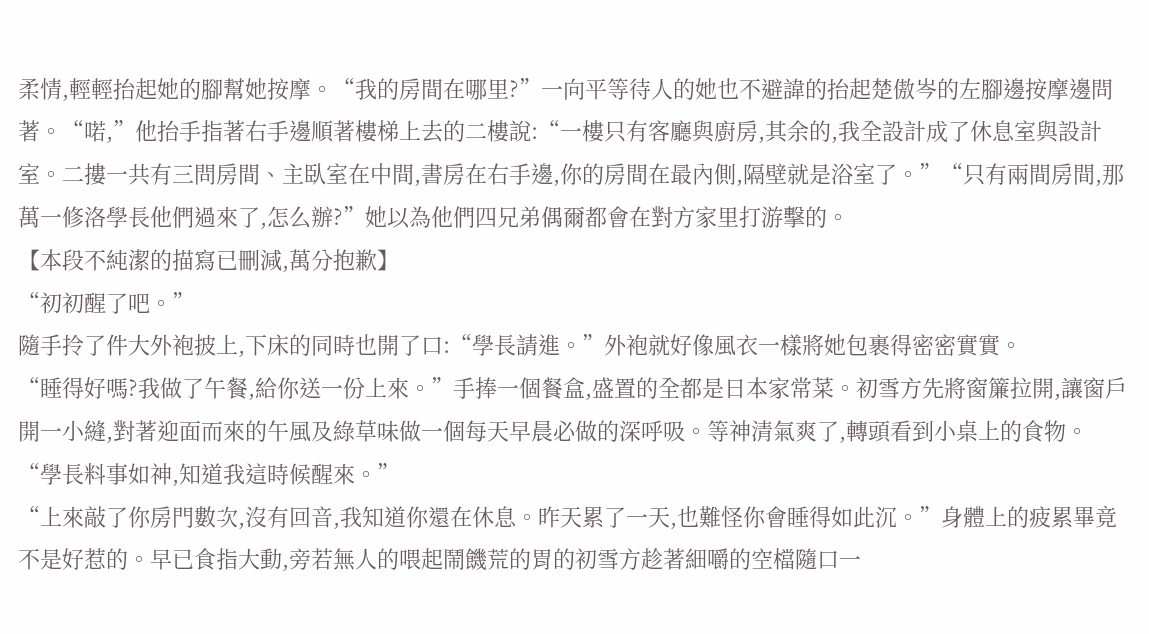柔情,輕輕抬起她的腳幫她按摩。“我的房間在哪里?”一向平等待人的她也不避諱的抬起楚傲岑的左腳邊按摩邊問著。“喏,”他抬手指著右手邊順著樓梯上去的二樓說:“一樓只有客廳與廚房,其余的,我全設計成了休息室與設計室。二摟一共有三問房間、主臥室在中間,書房在右手邊,你的房間在最內側,隔壁就是浴室了。”“只有兩間房間,那萬一修洛學長他們過來了,怎么辦?”她以為他們四兄弟偶爾都會在對方家里打游擊的。
【本段不純潔的描寫已刪減,萬分抱歉】
“初初醒了吧。”
隨手拎了件大外袍披上,下床的同時也開了口:“學長請進。”外袍就好像風衣一樣將她包裹得密密實實。
“睡得好嗎?我做了午餐,給你送一份上來。”手捧一個餐盒,盛置的全都是日本家常菜。初雪方先將窗簾拉開,讓窗戶開一小縫,對著迎面而來的午風及綠草味做一個每天早晨必做的深呼吸。等神清氣爽了,轉頭看到小桌上的食物。“學長料事如神,知道我這時候醒來。”
“上來敲了你房門數次,沒有回音,我知道你還在休息。昨天累了一天,也難怪你會睡得如此沉。”身體上的疲累畢竟不是好惹的。早已食指大動,旁若無人的喂起鬧饑荒的胃的初雪方趁著細嚼的空檔隨口一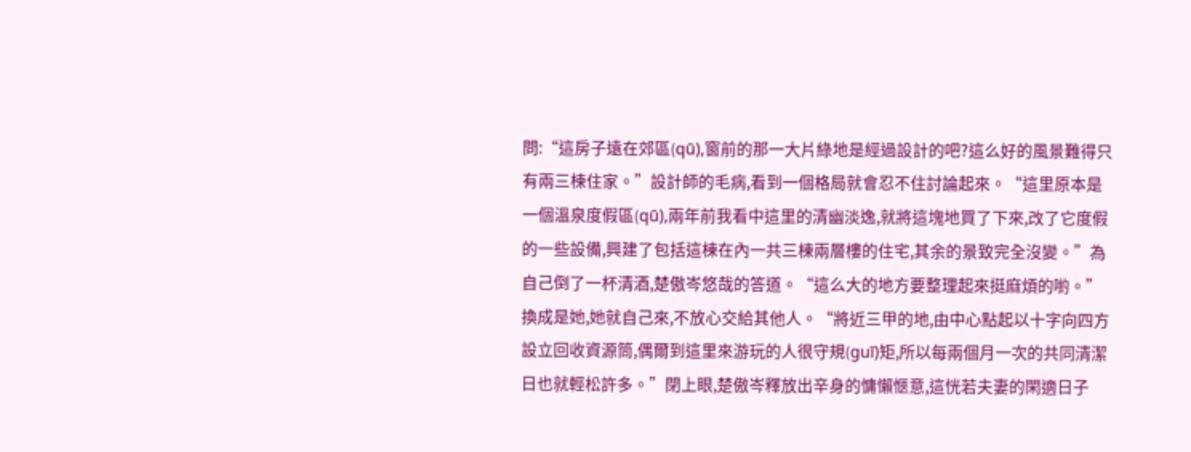問:“這房子遠在郊區(qū),窗前的那一大片綠地是經過設計的吧?這么好的風景難得只有兩三楝住家。”設計師的毛病,看到一個格局就會忍不住討論起來。“這里原本是一個溫泉度假區(qū),兩年前我看中這里的清幽淡逸,就將這塊地買了下來,改了它度假的一些設備,興建了包括這棟在內一共三棟兩層樓的住宅,其余的景致完全沒變。”為自己倒了一杯清酒,楚傲岑悠哉的答道。“這么大的地方要整理起來挺麻煩的喲。”換成是她,她就自己來,不放心交給其他人。“將近三甲的地,由中心點起以十字向四方設立回收資源筒,偶爾到這里來游玩的人很守規(guī)矩,所以每兩個月一次的共同清潔日也就輕松許多。”閉上眼,楚傲岑釋放出辛身的慵懶愜意,這恍若夫妻的閑適日子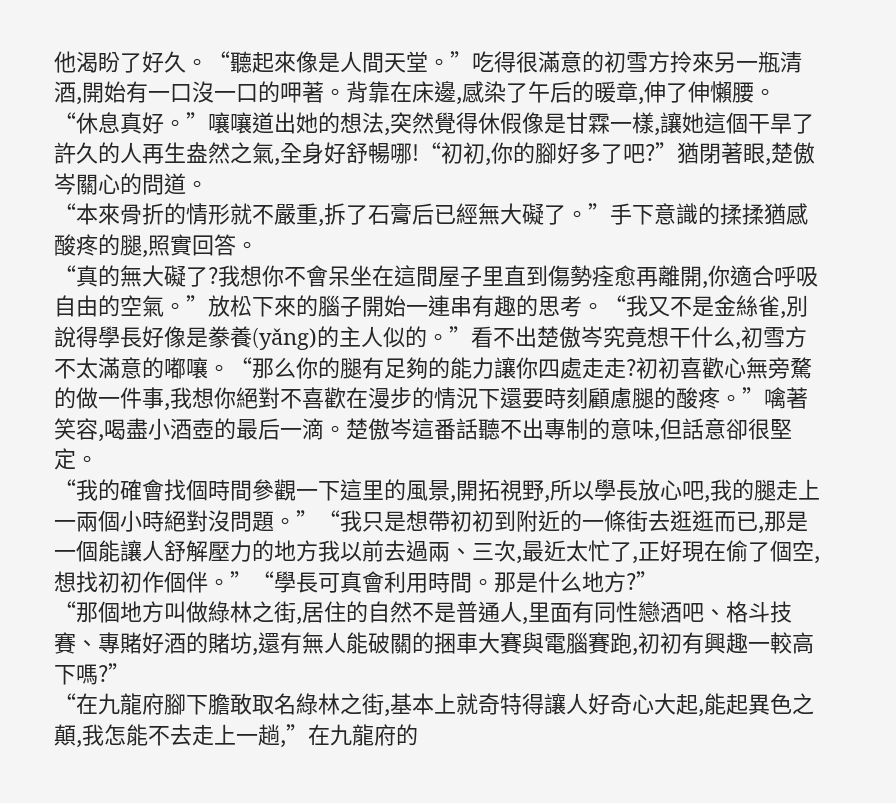他渴盼了好久。“聽起來像是人間天堂。”吃得很滿意的初雪方拎來另一瓶清酒,開始有一口沒一口的呷著。背靠在床邊,感染了午后的暖章,伸了伸懶腰。 “休息真好。”嚷嚷道出她的想法,突然覺得休假像是甘霖一樣,讓她這個干旱了許久的人再生盎然之氣,全身好舒暢哪!“初初,你的腳好多了吧?”猶閉著眼,楚傲岑關心的問道。
“本來骨折的情形就不嚴重,拆了石膏后已經無大礙了。”手下意識的揉揉猶感酸疼的腿,照實回答。
“真的無大礙了?我想你不會呆坐在這間屋子里直到傷勢痊愈再離開,你適合呼吸自由的空氣。”放松下來的腦子開始一連串有趣的思考。“我又不是金絲雀,別說得學長好像是豢養(yǎng)的主人似的。”看不出楚傲岑究竟想干什么,初雪方不太滿意的嘟嚷。“那么你的腿有足夠的能力讓你四處走走?初初喜歡心無旁騖的做一件事,我想你絕對不喜歡在漫步的情況下還要時刻顧慮腿的酸疼。”噙著笑容,喝盡小酒壺的最后一滴。楚傲岑這番話聽不出專制的意味,但話意卻很堅定。
“我的確會找個時間參觀一下這里的風景,開拓視野,所以學長放心吧,我的腿走上一兩個小時絕對沒問題。”“我只是想帶初初到附近的一條街去逛逛而已,那是一個能讓人舒解壓力的地方我以前去過兩、三次,最近太忙了,正好現在偷了個空,想找初初作個伴。”“學長可真會利用時間。那是什么地方?”
“那個地方叫做綠林之街,居住的自然不是普通人,里面有同性戀酒吧、格斗技賽、專賭好酒的賭坊,還有無人能破關的捆車大賽與電腦賽跑,初初有興趣一較高下嗎?”
“在九龍府腳下膽敢取名綠林之街,基本上就奇特得讓人好奇心大起,能起異色之顛,我怎能不去走上一趟,”在九龍府的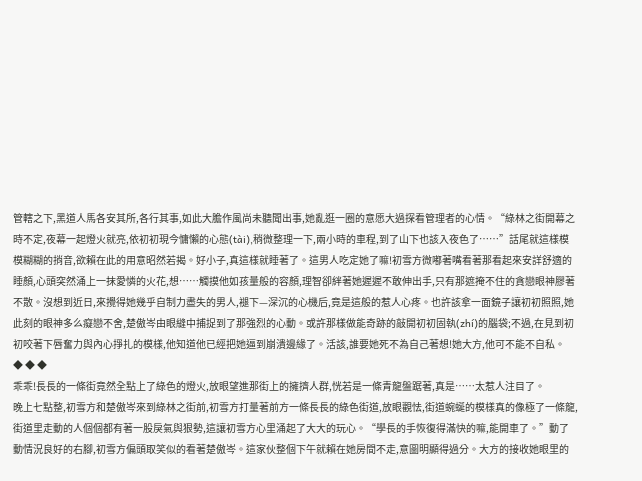管轄之下,黑道人馬各安其所,各行其事,如此大膽作風尚未聽聞出事,她亂逛一圈的意愿大過探看管理者的心情。“綠林之街開幕之時不定,夜幕一起燈火就亮,依初初現今慵懶的心態(tài),稍微整理一下,兩小時的車程,到了山下也該入夜色了……”話尾就這樣模模糊糊的捎音,欲賴在此的用意昭然若揭。好小子,真這樣就睡著了。這男人吃定她了嘛!初雪方微嘟著嘴看著那看起來安詳舒適的睡顏,心頭突然涌上一抹愛憐的火花,想……觸摸他如孩量般的容顏,理智卻絆著她遲遲不敢伸出手,只有那遮掩不住的貪戀眼神膠著不散。沒想到近日,來攪得她幾乎自制力盡失的男人,褪下—深沉的心機后,竟是這般的惹人心疼。也許該拿一面鏡子讓初初照照,她此刻的眼神多么癡戀不舍,楚傲岑由眼縫中捕捉到了那強烈的心動。或許那樣做能奇跡的敲開初初固執(zhí)的腦袋;不過,在見到初初咬著下唇奮力與內心掙扎的模樣,他知道他已經把她逼到崩潰邊緣了。活該,誰要她死不為自己著想!她大方,他可不能不自私。
◆ ◆ ◆
乖乖!長長的一條街竟然全點上了綠色的燈火,放眼望進那街上的擁擠人群,恍若是一條青龍盤踞著,真是……太惹人注目了。
晚上七點整,初雪方和楚傲岑來到綠林之街前,初雪方打量著前方一條長長的綠色街道,放眼觀怯,街道蜿蜒的模樣真的像極了一條龍,街道里走動的人個個都有著一股戾氣與狠勢,這讓初雪方心里涌起了大大的玩心。“學長的手恢復得滿快的嘛,能開車了。”動了動情況良好的右腳,初雪方偏頭取笑似的看著楚傲岑。這家伙整個下午就賴在她房間不走,意圖明顯得過分。大方的接收她眼里的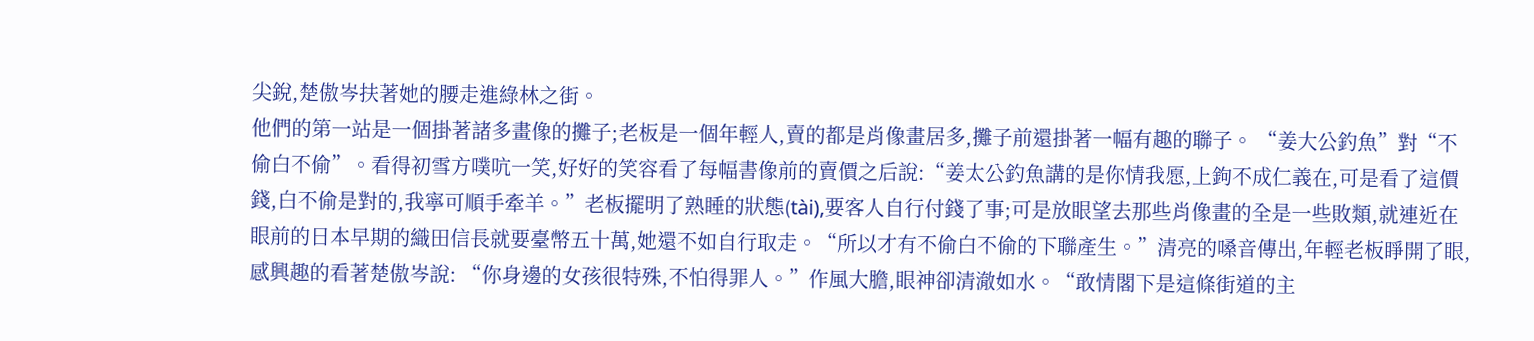尖銳,楚傲岑扶著她的腰走進綠林之街。
他們的第一站是一個掛著諸多畫像的攤子;老板是一個年輕人,賣的都是肖像畫居多,攤子前還掛著一幅有趣的聯子。 “姜大公釣魚”對“不偷白不偷”。看得初雪方噗吭一笑,好好的笑容看了每幅書像前的賣價之后說:“姜太公釣魚講的是你情我愿,上鉤不成仁義在,可是看了這價錢,白不偷是對的,我寧可順手牽羊。”老板擺明了熟睡的狀態(tài),要客人自行付錢了事;可是放眼望去那些肖像畫的全是一些敗類,就連近在眼前的日本早期的織田信長就要臺幣五十萬,她還不如自行取走。“所以才有不偷白不偷的下聯產生。”清亮的嗓音傳出,年輕老板睜開了眼,感興趣的看著楚傲岑說: “你身邊的女孩很特殊,不怕得罪人。”作風大膽,眼神卻清澈如水。“敢情閣下是這條街道的主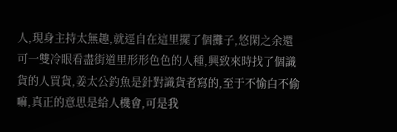人,現身主持太無趣,就逕自在這里擺了個攤子,悠閑之余還可一雙冷眼看盡街道里形形色色的人種,興致來時找了個識貨的人買貨,姜太公釣魚是針對識貨者寫的,至于不愉白不偷嘛,真正的意思是給人機會,可是我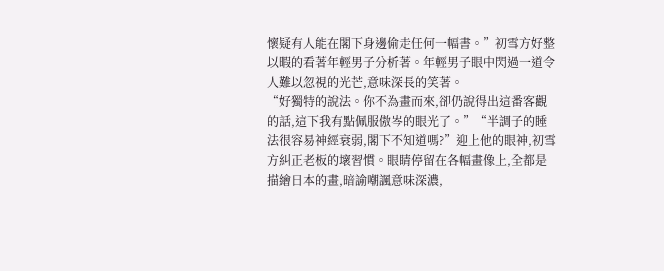懷疑有人能在閣下身邊偷走任何一幅書。”初雪方好整以暇的看著年輕男子分析著。年輕男子眼中閃過一道令人難以忽視的光芒,意味深長的笑著。
“好獨特的說法。你不為畫而來,卻仍說得出這番客觀的話,這下我有點佩服傲岑的眼光了。”“半調子的睡法很容易神經衰弱,閣下不知道嗎?”迎上他的眼神,初雪方糾正老板的壞習慣。眼睛停留在各幅畫像上,全都是描繪日本的畫,暗諭嘲諷意味深濃,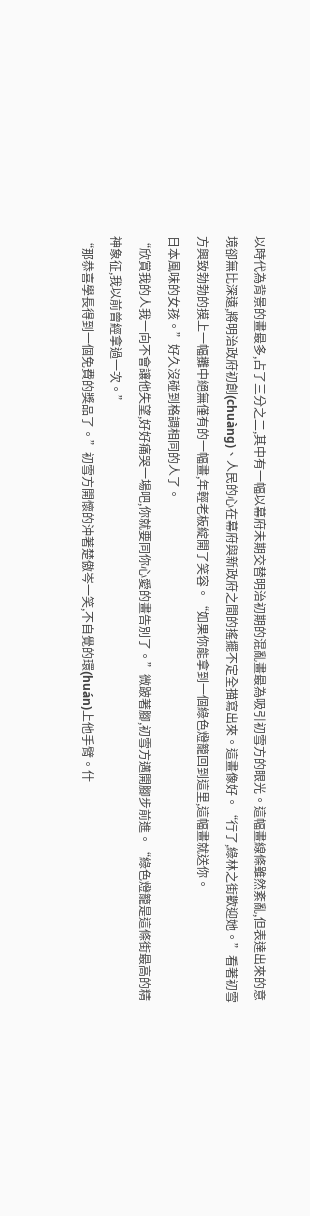以時代為背景的畫最多,占了三分之二,其中有一幅以幕府未期交替明治初期的混亂畫最為吸引初雪方的眼光。這幅畫線條雖然紊亂,但表達出來的意境卻無比深遠,將明治政府初創(chuàng)、人民的心在幕府與新政府之間的搖擺不定全描寫出來。這畫像好。“行了,綠林之街歡迎她。”看著初雪方興致勃勃的摸上一幅攤中絕無僅有的一幅畫,年輕老板綻開了笑容。“如果你能拿到一個綠色燈籠回到這里,這幅畫就送你。
日本風味的女孩。”好久沒碰到格調相同的人了。
“欣賞我的人我一向不會讓他失望,好好痛哭一場吧,你就要同你心愛的畫告別了。”微跛著腳,初雪方邁開腳步前進。“綠色燈籠是這條街最高的精神象征,我以前曾經拿過一次。”
“那恭喜學長得到一個免費的獎品了。”初雪方開懷的沖著楚傲岑一笑,不自覺的環(huán)上他手臂。什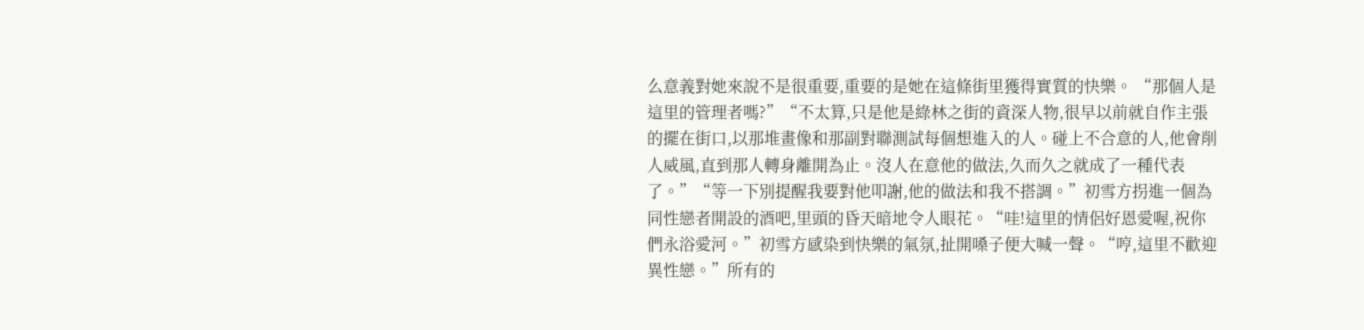么意義對她來說不是很重要,重要的是她在這條街里獲得實質的快樂。 “那個人是這里的管理者嗎?”“不太算,只是他是綠林之街的資深人物,很早以前就自作主張的擺在街口,以那堆畫像和那副對聯測試每個想進入的人。碰上不合意的人,他會削人威風,直到那人轉身離開為止。沒人在意他的做法,久而久之就成了一種代表了。”“等一下別提醒我要對他叩謝,他的做法和我不搭調。”初雪方拐進一個為同性戀者開設的酒吧,里頭的昏天暗地令人眼花。“哇!這里的情侶好恩愛喔,祝你們永浴愛河。”初雪方感染到快樂的氣氛,扯開嗓子便大喊一聲。“哼,這里不歡迎異性戀。”所有的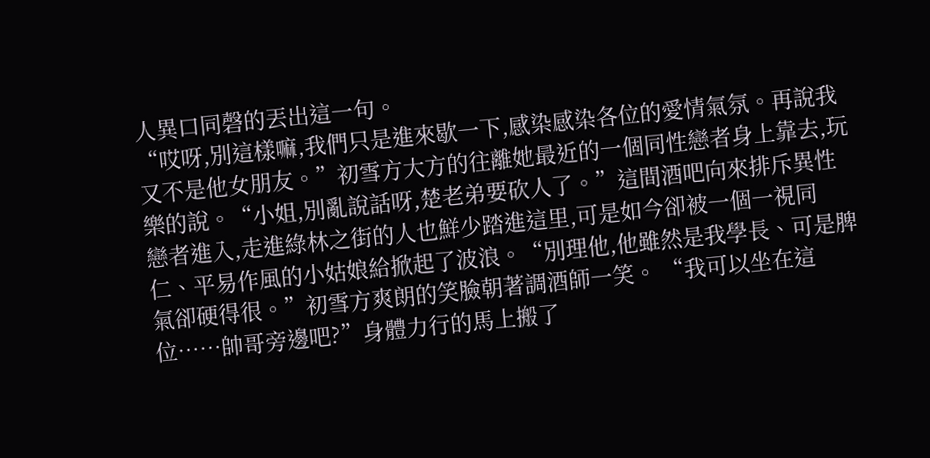人異口同磬的丟出這一句。
“哎呀,別這樣嘛,我們只是進來歇一下,感染感染各位的愛情氣氛。再說我又不是他女朋友。”初雪方大方的往離她最近的一個同性戀者身上靠去,玩樂的說。“小姐,別亂說話呀,楚老弟要砍人了。”這間酒吧向來排斥異性戀者進入,走進綠林之街的人也鮮少踏進這里,可是如今卻被一個一視同仁、平易作風的小姑娘給掀起了波浪。“別理他,他雖然是我學長、可是脾氣卻硬得很。”初雪方爽朗的笑臉朝著調酒師一笑。 “我可以坐在這位……帥哥旁邊吧?”身體力行的馬上搬了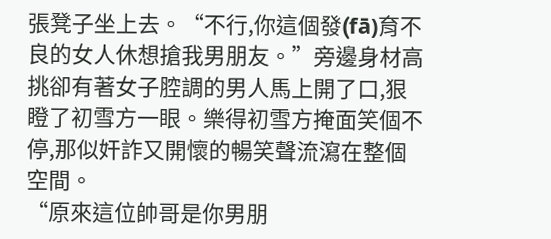張凳子坐上去。“不行,你這個發(fā)育不良的女人休想搶我男朋友。”旁邊身材高挑卻有著女子腔調的男人馬上開了口,狠瞪了初雪方一眼。樂得初雪方掩面笑個不停,那似奸詐又開懷的暢笑聲流瀉在整個空間。
“原來這位帥哥是你男朋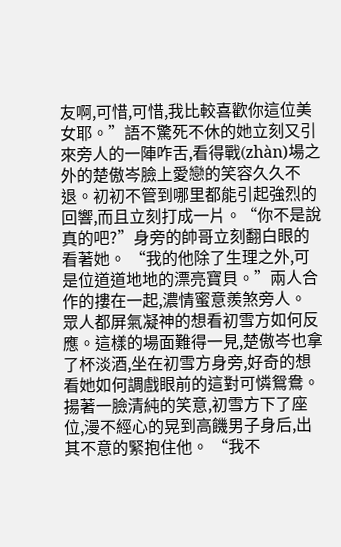友啊,可惜,可惜,我比較喜歡你這位美女耶。”語不驚死不休的她立刻又引來旁人的一陣咋舌,看得戰(zhàn)場之外的楚傲岑臉上愛戀的笑容久久不退。初初不管到哪里都能引起強烈的回響,而且立刻打成一片。“你不是說真的吧?”身旁的帥哥立刻翻白眼的看著她。 “我的他除了生理之外,可是位道道地地的漂亮寶貝。”兩人合作的摟在一起,濃情蜜意羨煞旁人。
眾人都屏氣凝神的想看初雪方如何反應。這樣的場面難得一見,楚傲岑也拿了杯淡酒,坐在初雪方身旁,好奇的想看她如何調戲眼前的這對可憐鴛鴦。
揚著一臉清純的笑意,初雪方下了座位,漫不經心的晃到高饑男子身后,出其不意的緊抱住他。 “我不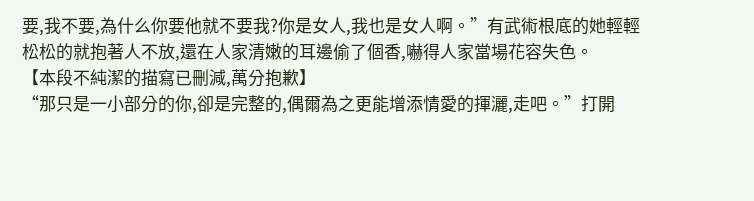要,我不要,為什么你要他就不要我?你是女人,我也是女人啊。”有武術根底的她輕輕松松的就抱著人不放,還在人家清嫩的耳邊偷了個香,嚇得人家當場花容失色。
【本段不純潔的描寫已刪減,萬分抱歉】
“那只是一小部分的你,卻是完整的,偶爾為之更能增添情愛的揮灑,走吧。”打開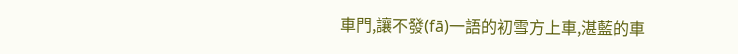車門,讓不發(fā)一語的初雪方上車,湛藍的車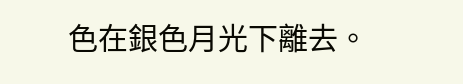色在銀色月光下離去。